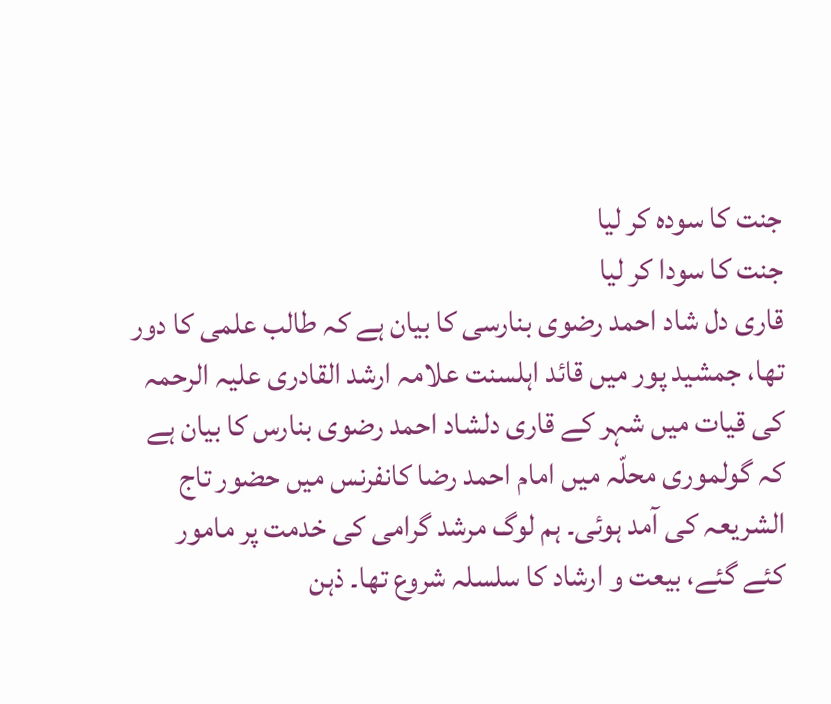جنت کا سودہ کر لیا
جنت کا سودا کر لیا
قاری دل شاد احمد رضوی بنارسی کا بیان ہے کہ طالب علمی کا دور تھا، جمشید پور میں قائد اہلسنت علامہ ارشد القادری علیہ الرحمہ کی قیات میں شہر کے قاری دلشاد احمد رضوی بنارس کا بیان ہے کہ گولموری محلّہ میں امام احمد رضا کانفرنس میں حضور تاج الشریعہ کی آمد ہوئی۔ ہم لوگ مرشد گرامی کی خدمت پر مامور کئے گئے، بیعت و ارشاد کا سلسلہ شروع تھا۔ ذہن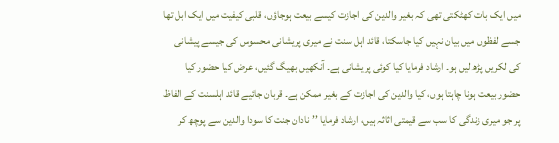میں ایک بات کھٹکتی تھی کہ بغیر والدین کی اجازت کیسے بیعت ہوجاؤں، قلبی کیفیت میں ایک ابل تھا جسے لفظوں میں بیان نہیں کیا جاسکتا، قائد اہل سنت نے میری پریشانی محسوس کی جیسے پیشانی کی لکریں پڑھ لیں ہو۔ ارشاد فرمایا کیا کوئی پریشانی ہے۔ آنکھیں بھیگ گئیں، عرض کیا حضور کیا حضور بیعت ہونا چاہتا ہوں، کیا والدین کی اجازت کے بغیر ممکن ہے۔ قربان جائیے قائد اہلسنت کے الفاظ پر جو میری زندگی کا سب سے قیمتی اثاثہ ہیں، ارشاد فرمایا ’’نادان جنت کا سودا والدین سے پوچھ کر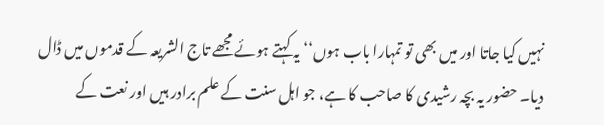نہیں کیا جاتا اور میں بھی تو تمہارا باب ہوں‘‘ یہ کہتے ہوئے مجھے تاج الشریعہ کے قدموں میں ڈال دیا۔ حضور یہ بچہ رشیدی کا صاحب کا ہے، جو اہل سنت کے علم برادر ہیں اور نعت کے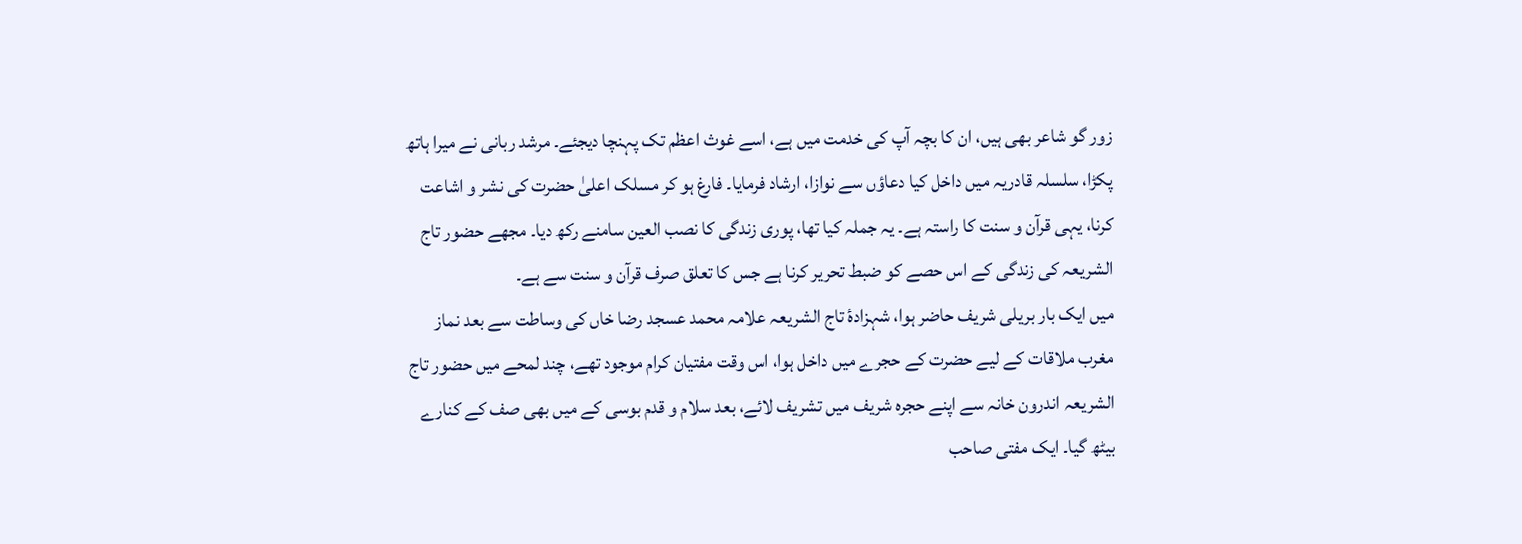زور گو شاعر بھی ہیں، ان کا بچہ آپ کی خدمت میں ہے، اسے غوث اعظم تک پہنچا دیجئے۔ مرشد ربانی نے میرا ہاتھ پکڑا، سلسلہ قادریہ میں داخل کیا دعاؤں سے نوازا، ارشاد فرمایا۔ فارغ ہو کر مسلک اعلیٰ حضرت کی نشر و اشاعت کرنا، یہی قرآن و سنت کا راستہ ہے۔ یہ جملہ کیا تھا، پوری زندگی کا نصب العین سامنے رکھ دیا۔ مجھے حضور تاج الشریعہ کی زندگی کے اس حصے کو ضبط تحریر کرنا ہے جس کا تعلق صرف قرآن و سنت سے ہے۔
میں ایک بار بریلی شریف حاضر ہوا، شہزادۂ تاج الشریعہ علامہ محمد عسجد رضا خاں کی وساطت سے بعد نماز مغرب ملاقات کے لیے حضرت کے حجرے میں داخل ہوا، اس وقت مفتیان کرام موجود تھے، چند لمحے میں حضور تاج الشریعہ اندرون خانہ سے اپنے حجرہ شریف میں تشریف لائے، بعد سلام و قدم بوسی کے میں بھی صف کے کنارے بیٹھ گیا۔ ایک مفتی صاحب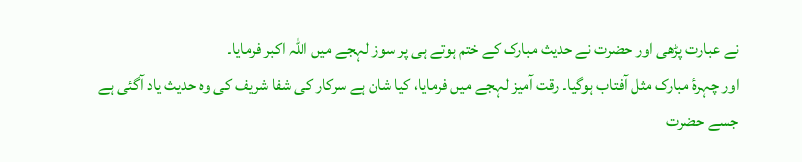نے عبارت پڑھی اور حضرت نے حدیث مبارک کے ختم ہوتے ہی پر سوز لہجے میں اللہ اکبر فرمایا۔
اور چہرۂ مبارک مثل آفتاب ہوگیا۔ رقت آمیز لہجے میں فرمایا، کیا شان ہے سرکار کی شفا شریف کی وہ حدیث یاد آگئی ہے جسے حضرت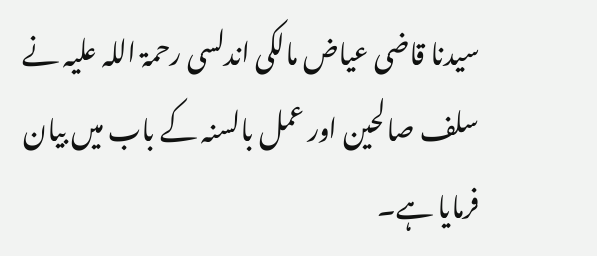سیدنا قاضی عیاض مالکی اندلسی رحمۃ اللہ علیہ نے سلف صالحین اور عمل بالسنہ کے باب میں بیان فرمایا ہے۔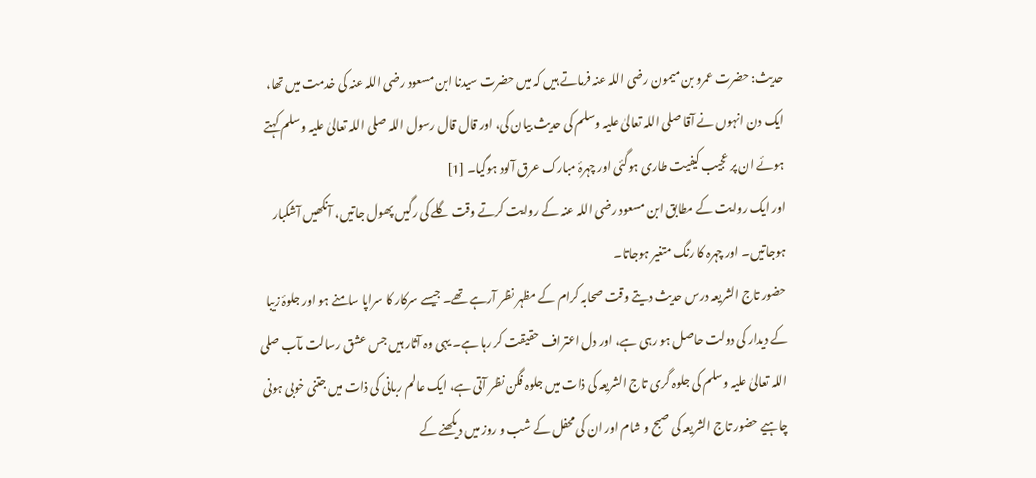حدیث: حضرت عمرو بن میمون رضی اللہ عنہ فرماتے ہیں کہ میں حضرت سیدنا ابن مسعود رضی اللہ عنہ کی خدمت میں تھا، ایک دن انہوں نے آقا صلی اللہ تعالیٰ علیہ وسلم کی حدیث بیان کی، اور قال قال رسول اللہ صلی اللہ تعالیٰ علیہ وسلم کہتے ہوئے ان پر عجیب کیفیت طاری ہوگئی اور چہرۂ مبارک عرق آلود ہوگیا۔ [1]
اور ایک روایت کے مطابق ابن مسعود رضی اللہ عنہ کے روایت کرتے وقت گلے کی رگیں پھول جاتیں، آنکھیں آشکبار ہوجاتیں۔ اور چہرہ کا رنگ متغیر ہوجاتا۔
حضور تاج الشریعہ درس حدیث دیتے وقت صحابہ کرام کے مظہر نظر آرہے تھے۔ جیسے سرکار کا سراپا سامنے ہو اور جلوۂ زیبا کے دیدار کی دولت حاصل ہو رہی ہے، اور دل اعتراف حقیقت کر رہا ہے۔ یہی وہ آثار ہیں جس عشق رسالت مآب صلی اللہ تعالیٰ علیہ وسلم کی جلوہ گری تاج الشریعہ کی ذات میں جلوہ فگن نظر آتی ہے، ایک عالم ربانی کی ذات میں جتنی خوبی ہونی چاہیے حضور تاج الشریعہ کی صبح و شام اور ان کی محفل کے شب و روز میں دیکھنے کے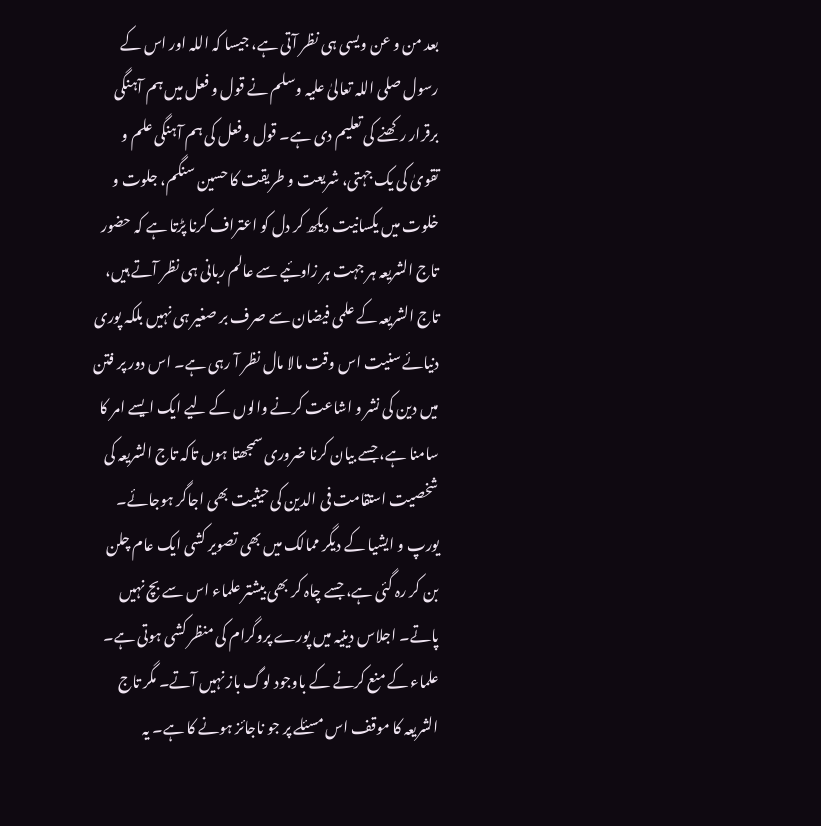بعد من و عن ویسی ہی نظر آتی ہے، جیسا کہ اللہ اور اس کے رسول صلی اللہ تعالیٰ علیہ وسلم نے قول و فعل میں ہم آہنگی برقرار رکھنے کی تعلیم دی ہے۔ قول و فعل کی ہم آہنگی علم و تقویٰ کی یک جہتی، شریعت و طریقت کا حسین سنگم، جلوت و خلوت میں یکسانیت دیکھ کر دل کو اعتراف کرنا پڑتا ہے کہ حضور تاج الشریعہ ہر جہت ہر زاوئیے سے عالم ربانی ہی نظر آتے ہیں، تاج الشریعہ کے علمی فیضان سے صرف بر صغیر ہی نہیں بلکہ پوری دنیائے سنیت اس وقت مالا مال نظر آ رہی ہے۔ اس دور پر فتن میں دین کی نشر و اشاعت کرنے والوں کے لیے ایک ایسے امر کا سامنا ہے، جسے بیان کرنا ضروری سمجھتا ہوں تاکہ تاج الشریعہ کی شخصیت استقامت فی الدین کی حیثیت بھی اجاگر ہوجائے۔ یورپ و ایشیا کے دیگر ممالک میں بھی تصویر کشی ایک عام چلن بن کر رہ گئی ہے، جسے چاہ کر بھی بیشتر علماء اس سے بچ نہیں پاتے۔ اجلاس دینیہ میں پورے پروگرام کی منظر کشی ہوتی ہے۔ علماء کے منع کرنے کے باوجود لوگ باز نہیں آتے۔ مگر تاج الشریعہ کا موقف اس مسئلے پر جو ناجائز ہونے کا ہے۔ یہ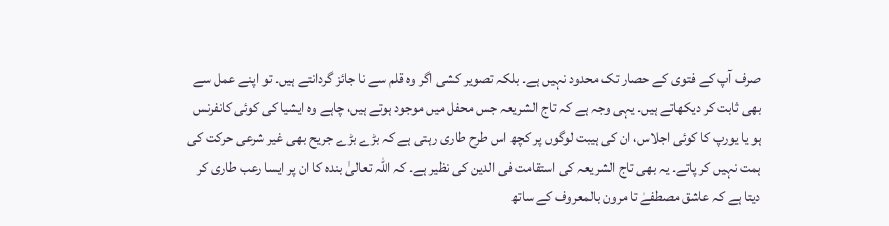صرف آپ کے فتوی کے حصار تک محدود نہیں ہے۔ بلکہ تصویر کشی اگر وہ قلم سے نا جائز گردانتے ہیں۔ تو اپنے عمل سے بھی ثابت کر دیکھاتے ہیں۔ یہی وجہ ہے کہ تاج الشریعہ جس محفل میں موجود ہوتے ہیں، چاہے وہ ایشیا کی کوئی کانفرنس ہو یا یورپ کا کوئی اجلاس، ان کی ہیبت لوگوں پر کچھ اس طرح طاری رہتی ہے کہ بڑے بڑے جریح بھی غیر شرعی حرکت کی ہمت نہیں کر پاتے۔ یہ بھی تاج الشریعہ کی استقامت فی الدین کی نظیر ہے۔ کہ اللہ تعالیٰ بندہ کا ان پر ایسا رعب طاری کر دیتا ہے کہ عاشق مصطفےٰ تا مرون بالمعروف کے ساتھ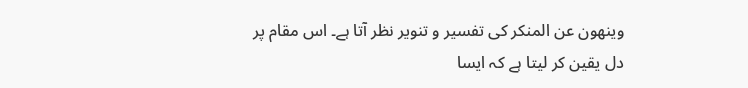وینھون عن المنکر کی تفسیر و تنویر نظر آتا ہے۔ اس مقام پر دل یقین کر لیتا ہے کہ ایسا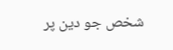شخص جو دین پر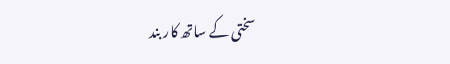سختی کے ساتھ کار بند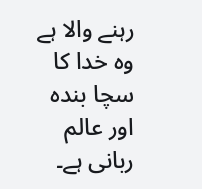رہنے والا ہے وہ خدا کا سچا بندہ اور عالم ربانی ہے۔